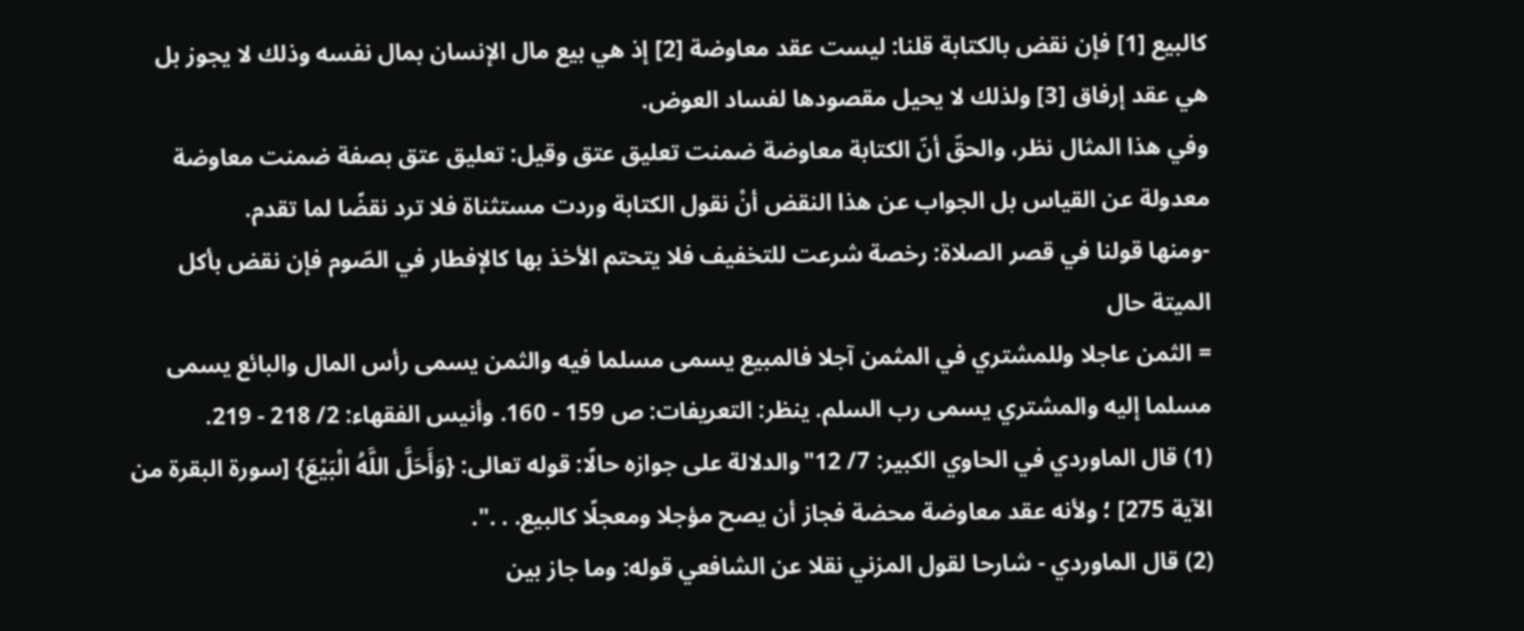كالبيع [1] فإن نقض بالكتابة قلنا: ليست عقد معاوضة [2] إذ هي بيع مال الإنسان بمال نفسه وذلك لا يجوز بل هي عقد إرفاق [3] ولذلك لا يحيل مقصودها لفساد العوض.
وفي هذا المثال نظر، والحقّ أنّ الكتابة معاوضة ضمنت تعليق عتق وقيل: تعليق عتق بصفة ضمنت معاوضة معدولة عن القياس بل الجواب عن هذا النقض أنْ نقول الكتابة وردت مستثناة فلا ترد نقضًا لما تقدم.
-ومنها قولنا في قصر الصلاة: رخصة شرعت للتخفيف فلا يتحتم الأخذ بها كالإفطار في الصّوم فإن نقض بأكل الميتة حال
= الثمن عاجلا وللمشتري في المثمن آجلا فالمبيع يسمى مسلما فيه والثمن يسمى رأس المال والبائع يسمى مسلما إليه والمشتري يسمى رب السلم. ينظر: التعريفات: ص 159 - 160. وأنيس الفقهاء: 2/ 218 - 219.
(1) قال الماوردي في الحاوي الكبير: 7/ 12"والدلالة على جوازه حالًا: قوله تعالى: {وَأَحَلَّ اللَّهُ الْبَيْعَ} [سورة البقرة من الآية 275] ؛ ولأنه عقد معاوضة محضة فجاز أن يصح مؤجلا ومعجلًا كالبيع. . .".
(2) قال الماوردي - شارحا لقول المزني نقلا عن الشافعي قوله: وما جاز بين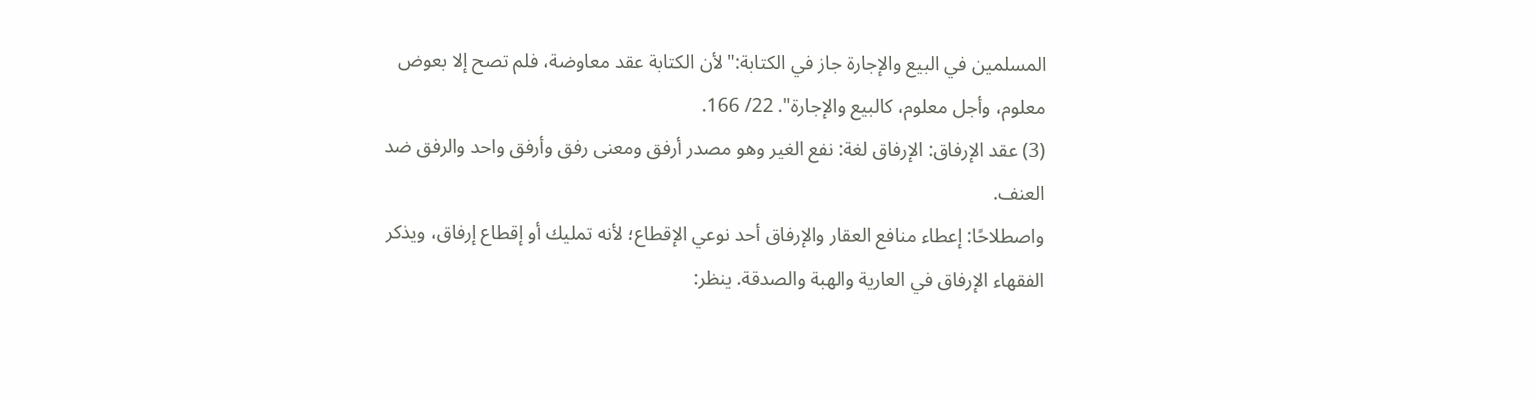المسلمين في البيع والإجارة جاز في الكتابة:"لأن الكتابة عقد معاوضة، فلم تصح إلا بعوض معلوم، وأجل معلوم، كالبيع والإجارة". 22/ 166.
(3) عقد الإرفاق: الإرفاق لغة: نفع الغير وهو مصدر أرفق ومعنى رفق وأرفق واحد والرفق ضد العنف.
واصطلاحًا: إعطاء منافع العقار والإرفاق أحد نوعي الإقطاع؛ لأنه تمليك أو إقطاع إرفاق، ويذكر الفقهاء الإرفاق في العارية والهبة والصدقة. ينظر: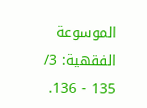الموسوعة الفقهية: 3/ 135 - 136.